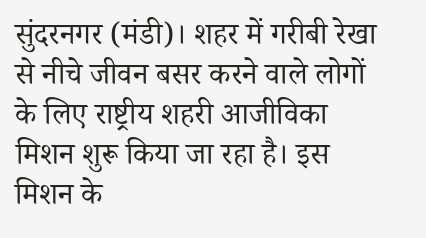सुंदरनगर (मंडी)। शहर में गरीबी रेखा से नीचे जीवन बसर करने वाले लोगों के लिए राष्ट्रीय शहरी आजीविका मिशन शुरू किया जा रहा है। इस मिशन के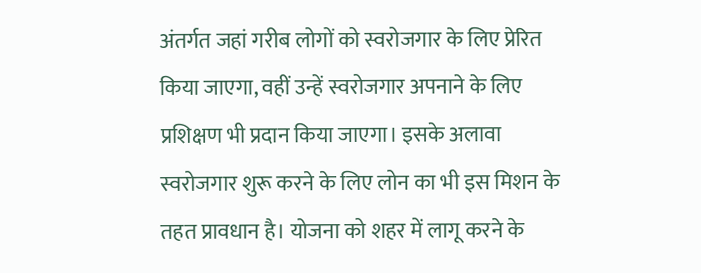अंतर्गत जहां गरीब लोगों को स्वरोजगार के लिए प्रेरित किया जाएगा, वहीं उन्हें स्वरोजगार अपनाने के लिए प्रशिक्षण भी प्रदान किया जाएगा। इसके अलावा स्वरोजगार शुरू करने के लिए लोन का भी इस मिशन के तहत प्रावधान है। योजना को शहर में लागू करने के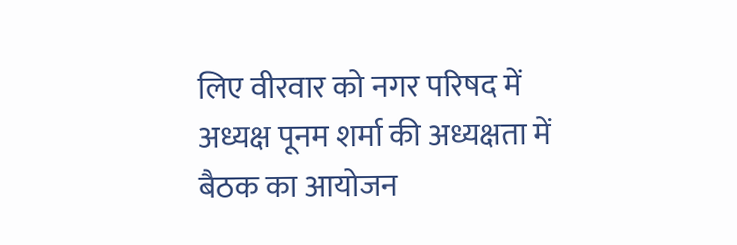लिए वीरवार को नगर परिषद में अध्यक्ष पूनम शर्मा की अध्यक्षता में बैठक का आयोजन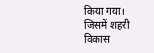किया गया।
जिसमें शहरी विकास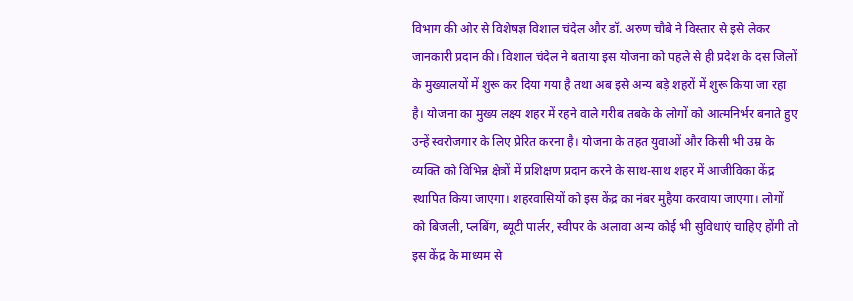विभाग की ओर से विशेषज्ञ विशाल चंदेल और डॉ. अरुण चौबे ने विस्तार से इसे लेकर जानकारी प्रदान की। विशाल चंदेल ने बताया इस योजना को पहले से ही प्रदेश के दस जिलों के मुख्यालयों में शुरू कर दिया गया है तथा अब इसे अन्य बड़े शहरों में शुरू किया जा रहा है। योजना का मुख्य लक्ष्य शहर में रहने वाले गरीब तबके के लोगों को आत्मनिर्भर बनाते हुए उन्हें स्वरोजगार के लिए प्रेरित करना है। योजना के तहत युवाओं और किसी भी उम्र के व्यक्ति को विभिन्न क्षेत्रों में प्रशिक्षण प्रदान करने के साथ-साथ शहर में आजीविका केंद्र स्थापित किया जाएगा। शहरवासियों को इस केंद्र का नंबर मुहैया करवाया जाएगा। लोगों को बिजली, प्लबिंग, ब्यूटी पार्लर, स्वीपर के अलावा अन्य कोई भी सुविधाएं चाहिए होंगी तो इस केंद्र के माध्यम से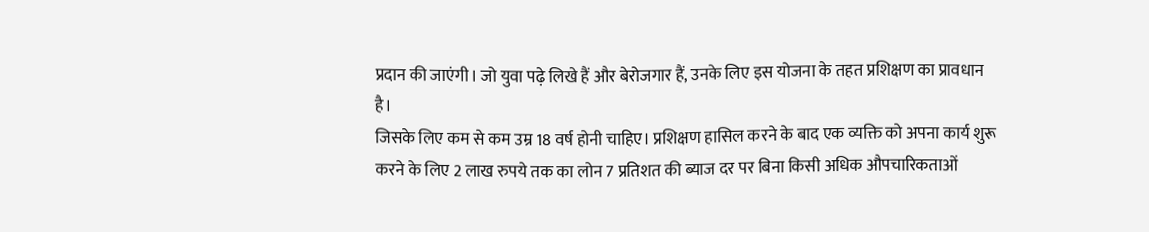प्रदान की जाएंगी। जो युवा पढ़े लिखे हैं और बेरोजगार हैं, उनके लिए इस योजना के तहत प्रशिक्षण का प्रावधान है।
जिसके लिए कम से कम उम्र 18 वर्ष होनी चाहिए। प्रशिक्षण हासिल करने के बाद एक व्यक्ति को अपना कार्य शुरू करने के लिए 2 लाख रुपये तक का लोन 7 प्रतिशत की ब्याज दर पर बिना किसी अधिक औपचारिकताओं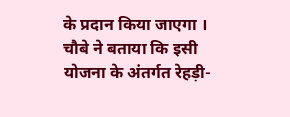के प्रदान किया जाएगा । चौबे ने बताया कि इसी योजना के अंतर्गत रेहड़ी-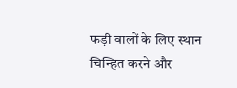फड़ी वालों के लिए स्थान चिन्हित करने और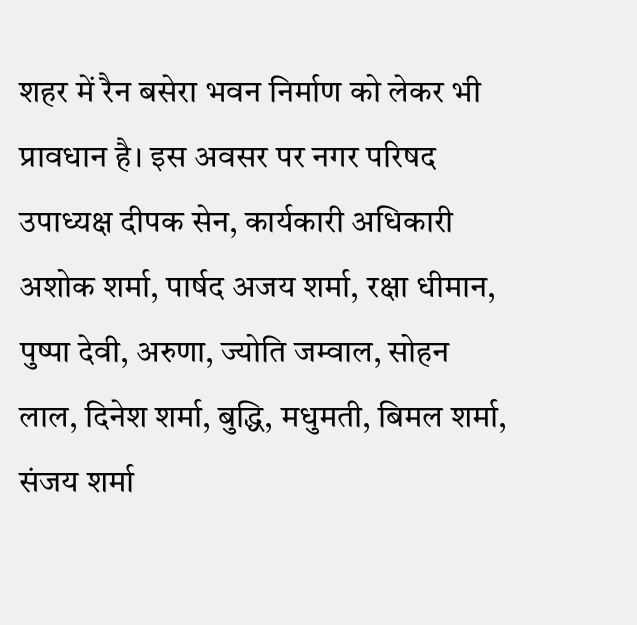शहर में रैन बसेरा भवन निर्माण को लेकर भी प्रावधान है। इस अवसर पर नगर परिषद उपाध्यक्ष दीपक सेन, कार्यकारी अधिकारी अशोक शर्मा, पार्षद अजय शर्मा, रक्षा धीमान, पुष्पा देवी, अरुणा, ज्योति जम्वाल, सोहन लाल, दिनेश शर्मा, बुद्धि, मधुमती, बिमल शर्मा, संजय शर्मा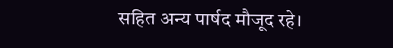सहित अन्य पार्षद मौजूद रहे।